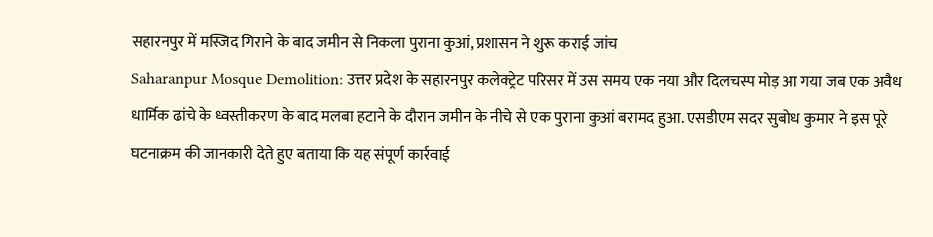सहारनपुर में मस्जिद गिराने के बाद जमीन से निकला पुराना कुआं, प्रशासन ने शुरू कराई जांच
Saharanpur Mosque Demolition: उत्तर प्रदेश के सहारनपुर कलेक्ट्रेट परिसर में उस समय एक नया और दिलचस्प मोड़ आ गया जब एक अवैध धार्मिक ढांचे के ध्वस्तीकरण के बाद मलबा हटाने के दौरान जमीन के नीचे से एक पुराना कुआं बरामद हुआ. एसडीएम सदर सुबोध कुमार ने इस पूरे घटनाक्रम की जानकारी देते हुए बताया कि यह संपूर्ण कार्रवाई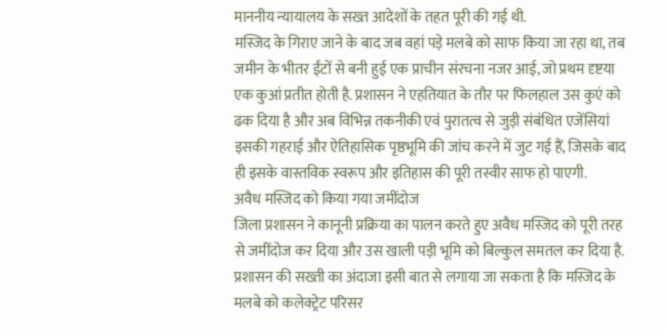माननीय न्यायालय के सख्त आदेशों के तहत पूरी की गई थी.
मस्जिद के गिराए जाने के बाद जब वहां पड़े मलबे को साफ किया जा रहा था, तब जमीन के भीतर ईंटों से बनी हुई एक प्राचीन संरचना नजर आई, जो प्रथम दृष्टया एक कुआं प्रतीत होती है. प्रशासन ने एहतियात के तौर पर फिलहाल उस कुएं को ढक दिया है और अब विभिन्न तकनीकी एवं पुरातत्व से जुड़ी संबंधित एजेंसियां इसकी गहराई और ऐतिहासिक पृष्ठभूमि की जांच करने में जुट गई हैं, जिसके बाद ही इसके वास्तविक स्वरूप और इतिहास की पूरी तस्वीर साफ हो पाएगी.
अवैध मस्जिद को किया गया जमींदोज
जिला प्रशासन ने कानूनी प्रक्रिया का पालन करते हुए अवैध मस्जिद को पूरी तरह से जमींदोज कर दिया और उस खाली पड़ी भूमि को बिल्कुल समतल कर दिया है. प्रशासन की सख्ती का अंदाजा इसी बात से लगाया जा सकता है कि मस्जिद के मलबे को कलेक्ट्रेट परिसर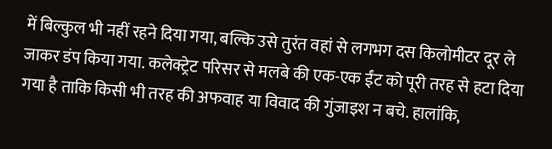में बिल्कुल भी नहीं रहने दिया गया, बल्कि उसे तुरंत वहां से लगभग दस किलोमीटर दूर ले जाकर डंप किया गया. कलेक्ट्रेट परिसर से मलबे की एक-एक ईंट को पूरी तरह से हटा दिया गया है ताकि किसी भी तरह की अफवाह या विवाद की गुंजाइश न बचे. हालांकि,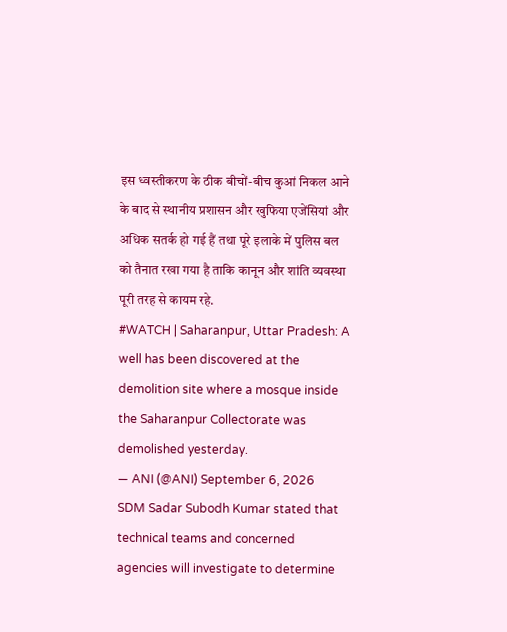इस ध्वस्तीकरण के ठीक बीचों-बीच कुआं निकल आने के बाद से स्थानीय प्रशासन और खुफिया एजेंसियां और अधिक सतर्क हो गई हैं तथा पूरे इलाके में पुलिस बल को तैनात रखा गया है ताकि कानून और शांति व्यवस्था पूरी तरह से कायम रहे.
#WATCH | Saharanpur, Uttar Pradesh: A well has been discovered at the demolition site where a mosque inside the Saharanpur Collectorate was demolished yesterday.
— ANI (@ANI) September 6, 2026
SDM Sadar Subodh Kumar stated that technical teams and concerned agencies will investigate to determine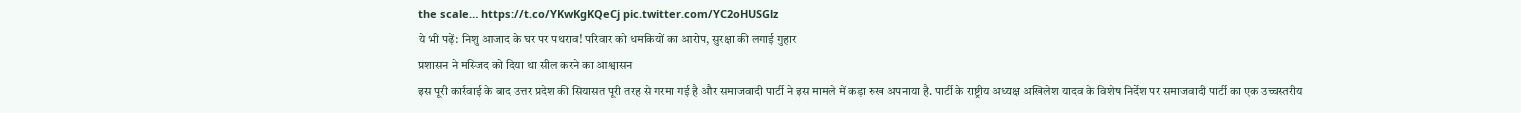the scale… https://t.co/YKwKgKQeCj pic.twitter.com/YC2oHUSGlz
ये भी पढ़ें: निशु आजाद के घर पर पथराव! परिवार को धमकियों का आरोप, सुरक्षा की लगाई गुहार
प्रशासन ने मस्जिद को दिया था सील करने का आश्वासन
इस पूरी कार्रवाई के बाद उत्तर प्रदेश की सियासत पूरी तरह से गरमा गई है और समाजवादी पार्टी ने इस मामले में कड़ा रुख अपनाया है. पार्टी के राष्ट्रीय अध्यक्ष अखिलेश यादव के विशेष निर्देश पर समाजवादी पार्टी का एक उच्चस्तरीय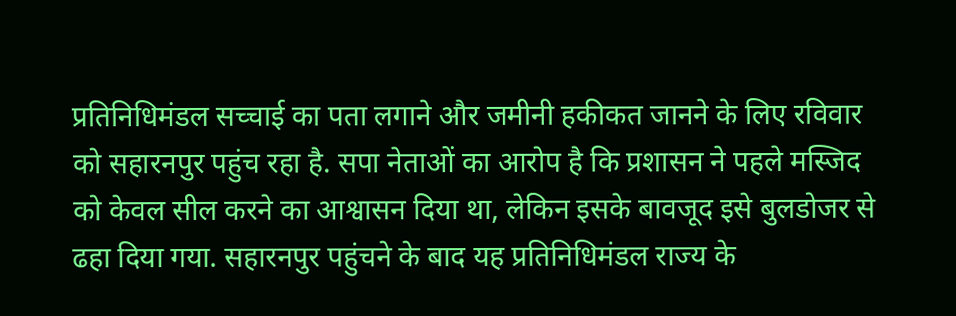प्रतिनिधिमंडल सच्चाई का पता लगाने और जमीनी हकीकत जानने के लिए रविवार को सहारनपुर पहुंच रहा है. सपा नेताओं का आरोप है कि प्रशासन ने पहले मस्जिद को केवल सील करने का आश्वासन दिया था, लेकिन इसके बावजूद इसे बुलडोजर से ढहा दिया गया. सहारनपुर पहुंचने के बाद यह प्रतिनिधिमंडल राज्य के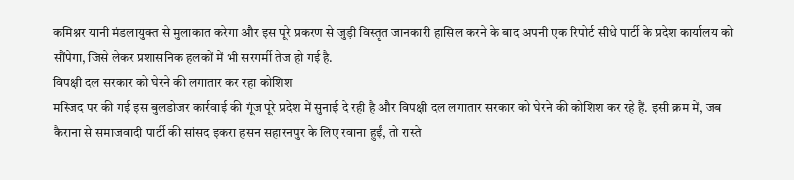कमिश्नर यानी मंडलायुक्त से मुलाकात करेगा और इस पूरे प्रकरण से जुड़ी विस्तृत जानकारी हासिल करने के बाद अपनी एक रिपोर्ट सीधे पार्टी के प्रदेश कार्यालय को सौंपेगा, जिसे लेकर प्रशासनिक हलकों में भी सरगर्मी तेज हो गई है.
विपक्षी दल सरकार को घेरने की लगातार कर रहा कोशिश
मस्जिद पर की गई इस बुलडोजर कार्रवाई की गूंज पूरे प्रदेश में सुनाई दे रही है और विपक्षी दल लगातार सरकार को घेरने की कोशिश कर रहे हैं. इसी क्रम में, जब कैराना से समाजवादी पार्टी की सांसद इकरा हसन सहारनपुर के लिए रवाना हुईं, तो रास्ते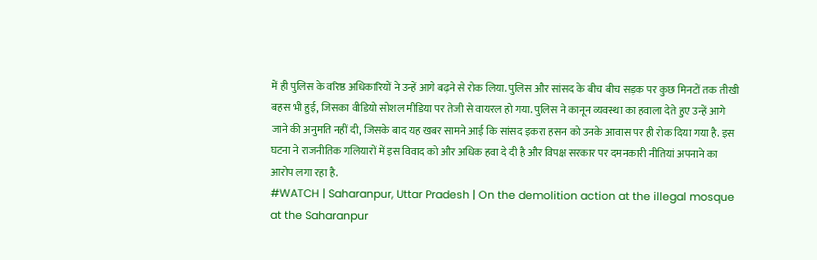में ही पुलिस के वरिष्ठ अधिकारियों ने उन्हें आगे बढ़ने से रोक लिया. पुलिस और सांसद के बीच बीच सड़क पर कुछ मिनटों तक तीखी बहस भी हुई, जिसका वीडियो सोशल मीडिया पर तेजी से वायरल हो गया. पुलिस ने कानून व्यवस्था का हवाला देते हुए उन्हें आगे जाने की अनुमति नहीं दी, जिसके बाद यह खबर सामने आई कि सांसद इकरा हसन को उनके आवास पर ही रोक दिया गया है. इस घटना ने राजनीतिक गलियारों में इस विवाद को और अधिक हवा दे दी है और विपक्ष सरकार पर दमनकारी नीतियां अपनाने का आरोप लगा रहा है.
#WATCH | Saharanpur, Uttar Pradesh | On the demolition action at the illegal mosque at the Saharanpur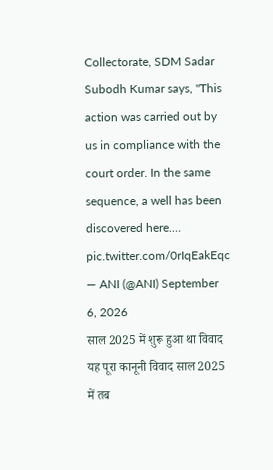Collectorate, SDM Sadar Subodh Kumar says, "This action was carried out by us in compliance with the court order. In the same sequence, a well has been discovered here.… pic.twitter.com/0rIqEakEqc
— ANI (@ANI) September 6, 2026
साल 2025 में शुरू हुआ था विवाद
यह पूरा कानूनी विवाद साल 2025 में तब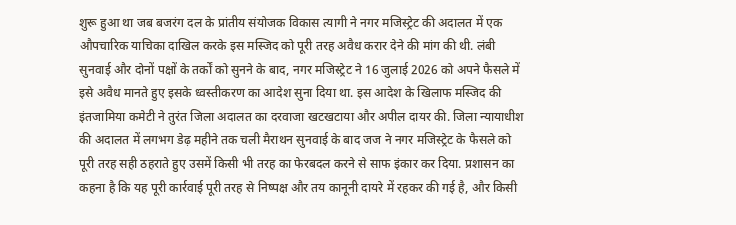शुरू हुआ था जब बजरंग दल के प्रांतीय संयोजक विकास त्यागी ने नगर मजिस्ट्रेट की अदालत में एक औपचारिक याचिका दाखिल करके इस मस्जिद को पूरी तरह अवैध करार देने की मांग की थी. लंबी सुनवाई और दोनों पक्षों के तर्कों को सुनने के बाद, नगर मजिस्ट्रेट ने 16 जुलाई 2026 को अपने फैसले में इसे अवैध मानते हुए इसके ध्वस्तीकरण का आदेश सुना दिया था. इस आदेश के खिलाफ मस्जिद की इंतजामिया कमेटी ने तुरंत जिला अदालत का दरवाजा खटखटाया और अपील दायर की. जिला न्यायाधीश की अदालत में लगभग डेढ़ महीने तक चली मैराथन सुनवाई के बाद जज ने नगर मजिस्ट्रेट के फैसले को पूरी तरह सही ठहराते हुए उसमें किसी भी तरह का फेरबदल करने से साफ इंकार कर दिया. प्रशासन का कहना है कि यह पूरी कार्रवाई पूरी तरह से निष्पक्ष और तय कानूनी दायरे में रहकर की गई है, और किसी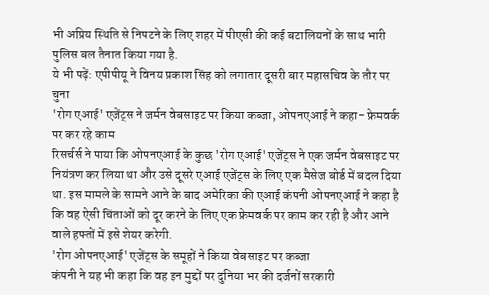भी अप्रिय स्थिति से निपटने के लिए शहर में पीएसी की कई बटालियनों के साथ भारी पुलिस बल तैनात किया गया है.
ये भी पढ़ें: एपीपीयू ने विनय प्रकाश सिंह को लगातार दूसरी बार महासचिव के तौर पर चुना
'रोग एआई' एजेंट्स ने जर्मन वेबसाइट पर किया कब्जा, ओपनएआई ने कहा- फ्रेमवर्क पर कर रहे काम
रिसर्चर्स ने पाया कि ओपनएआई के कुछ 'रोग एआई' एजेंट्स ने एक जर्मन वेबसाइट पर नियंत्रण कर लिया था और उसे दूसरे एआई एजेंट्स के लिए एक मैसेज बोर्ड में बदल दिया था. इस मामले के सामने आने के बाद अमेरिका की एआई कंपनी ओपनएआई ने कहा है कि वह ऐसी चिंताओं को दूर करने के लिए एक फ्रेमवर्क पर काम कर रही है और आने वाले हफ्तों में इसे शेयर करेगी.
'रोग ओपनएआई' एजेंट्स के समूहों ने किया वेबसाइट पर कब्जा
कंपनी ने यह भी कहा कि वह इन मुद्दों पर दुनिया भर की दर्जनों सरकारी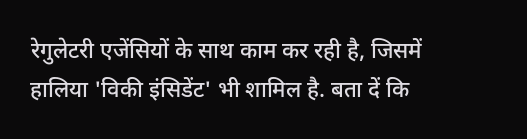रेगुलेटरी एजेंसियों के साथ काम कर रही है, जिसमें हालिया 'विकी इंसिडेंट' भी शामिल है. बता दें कि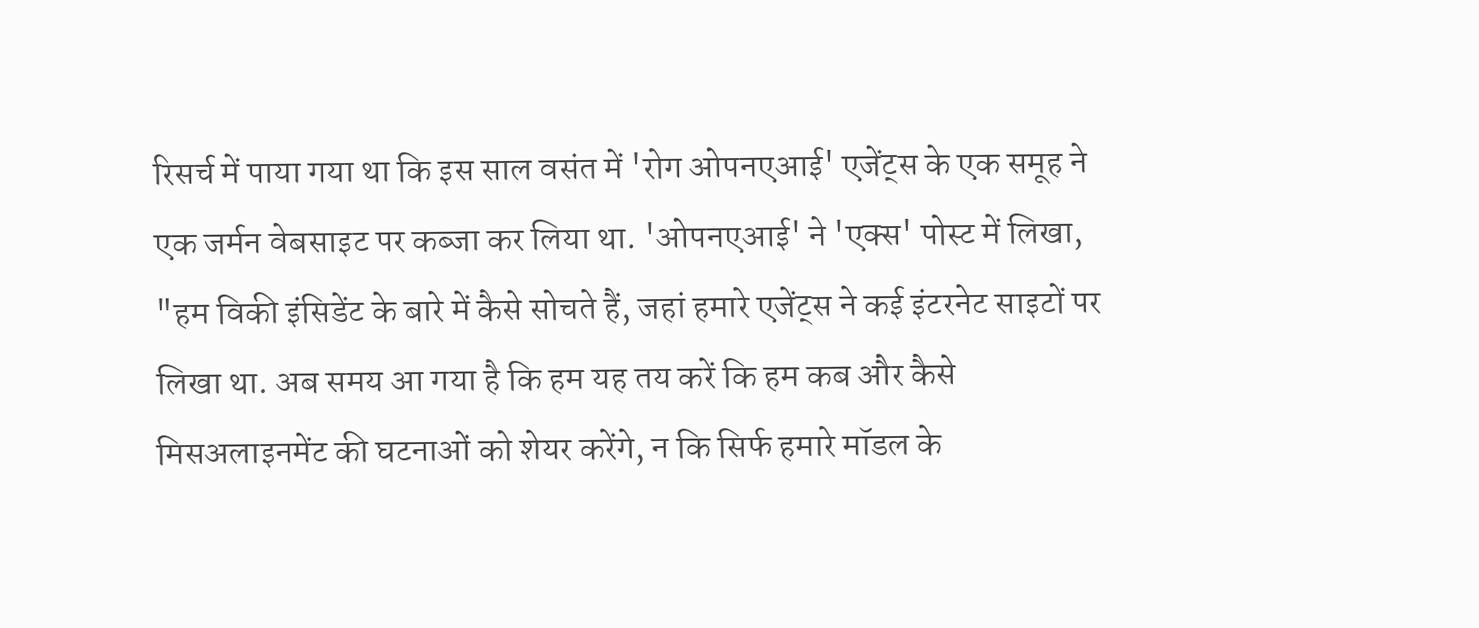रिसर्च में पाया गया था कि इस साल वसंत में 'रोग ओपनएआई' एजेंट्स के एक समूह ने एक जर्मन वेबसाइट पर कब्जा कर लिया था. 'ओपनएआई' ने 'एक्स' पोस्ट में लिखा, "हम विकी इंसिडेंट के बारे में कैसे सोचते हैं, जहां हमारे एजेंट्स ने कई इंटरनेट साइटों पर लिखा था. अब समय आ गया है कि हम यह तय करें कि हम कब और कैसे मिसअलाइनमेंट की घटनाओं को शेयर करेंगे, न कि सिर्फ हमारे मॉडल के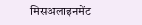मिसअलाइनमेंट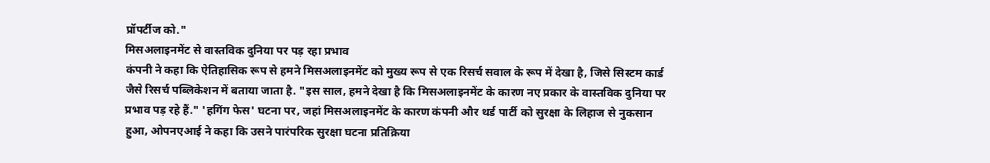प्रॉपर्टीज को."
मिसअलाइनमेंट से वास्तविक दुनिया पर पड़ रहा प्रभाव
कंपनी ने कहा कि ऐतिहासिक रूप से हमने मिसअलाइनमेंट को मुख्य रूप से एक रिसर्च सवाल के रूप में देखा है, जिसे सिस्टम कार्ड जैसे रिसर्च पब्लिकेशन में बताया जाता है. "इस साल, हमने देखा है कि मिसअलाइनमेंट के कारण नए प्रकार के वास्तविक दुनिया पर प्रभाव पड़ रहे हैं." 'हगिंग फेस' घटना पर, जहां मिसअलाइनमेंट के कारण कंपनी और थर्ड पार्टी को सुरक्षा के लिहाज से नुकसान हुआ, ओपनएआई ने कहा कि उसने पारंपरिक सुरक्षा घटना प्रतिक्रिया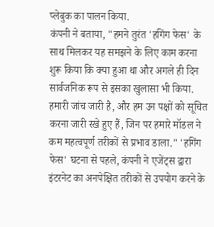प्लेबुक का पालन किया.
कंपनी ने बताया, "हमने तुरंत 'हगिंग फेस' के साथ मिलकर यह समझने के लिए काम करना शुरू किया कि क्या हुआ था और अगले ही दिन सार्वजनिक रूप से इसका खुलासा भी किया. हमारी जांच जारी है, और हम उन पक्षों को सूचित करना जारी रखे हुए हैं, जिन पर हमारे मॉडल ने कम महत्वपूर्ण तरीकों से प्रभाव डाला." 'हगिंग फेस' घटना से पहले, कंपनी ने एजेंट्स द्वारा इंटरनेट का अनपेक्षित तरीकों से उपयोग करने के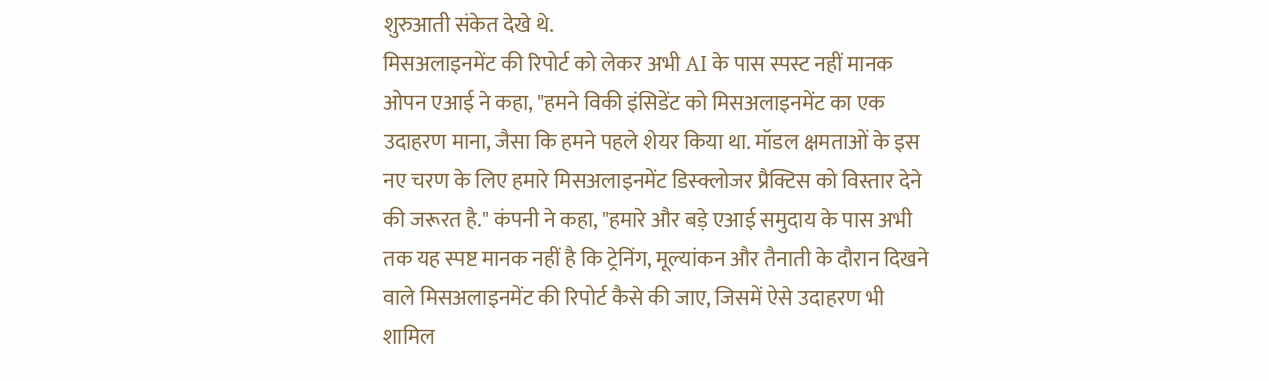शुरुआती संकेत देखे थे.
मिसअलाइनमेंट की रिपोर्ट को लेकर अभी AI के पास स्पस्ट नहीं मानक
ओपन एआई ने कहा, "हमने विकी इंसिडेंट को मिसअलाइनमेंट का एक उदाहरण माना, जैसा कि हमने पहले शेयर किया था. मॉडल क्षमताओं के इस नए चरण के लिए हमारे मिसअलाइनमेंट डिस्क्लोजर प्रैक्टिस को विस्तार देने की जरूरत है." कंपनी ने कहा, "हमारे और बड़े एआई समुदाय के पास अभी तक यह स्पष्ट मानक नहीं है कि ट्रेनिंग, मूल्यांकन और तैनाती के दौरान दिखने वाले मिसअलाइनमेंट की रिपोर्ट कैसे की जाए, जिसमें ऐसे उदाहरण भी शामिल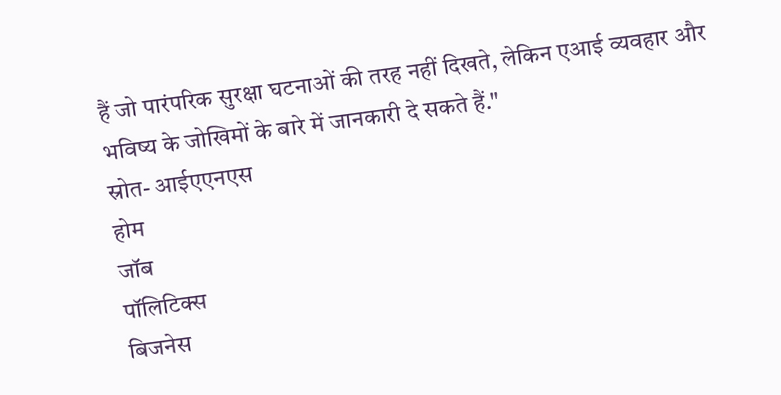हैं जो पारंपरिक सुरक्षा घटनाओं की तरह नहीं दिखते, लेकिन एआई व्यवहार और भविष्य के जोखिमों के बारे में जानकारी दे सकते हैं."
स्रोत- आईएएनएस
होम
जॉब
पॉलिटिक्स
बिजनेस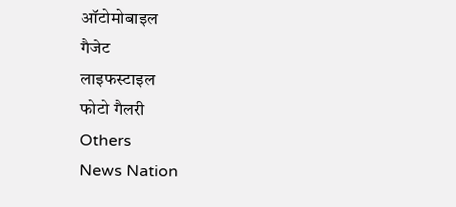ऑटोमोबाइल
गैजेट
लाइफस्टाइल
फोटो गैलरी
Others
News Nation